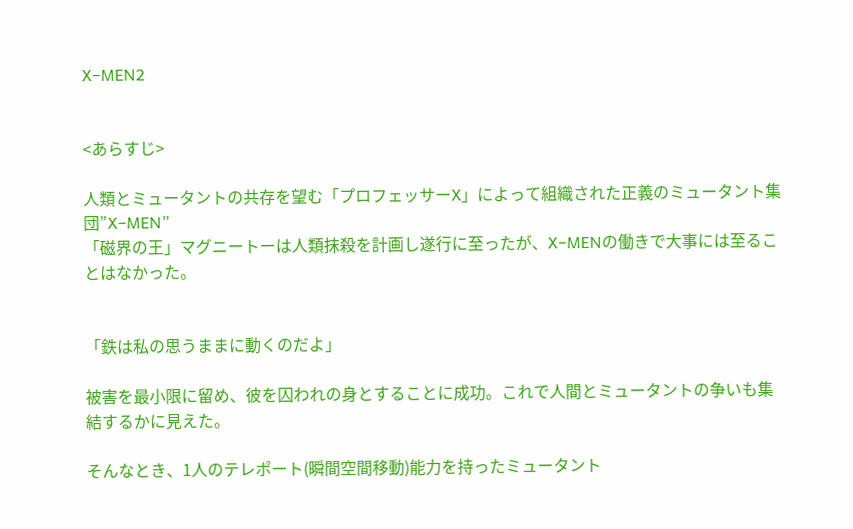X−MEN2


<あらすじ>

人類とミュータントの共存を望む「プロフェッサーX」によって組織された正義のミュータント集団”X−MEN”
「磁界の王」マグニートーは人類抹殺を計画し遂行に至ったが、X−MENの働きで大事には至ることはなかった。


「鉄は私の思うままに動くのだよ」

被害を最小限に留め、彼を囚われの身とすることに成功。これで人間とミュータントの争いも集結するかに見えた。

そんなとき、1人のテレポート(瞬間空間移動)能力を持ったミュータント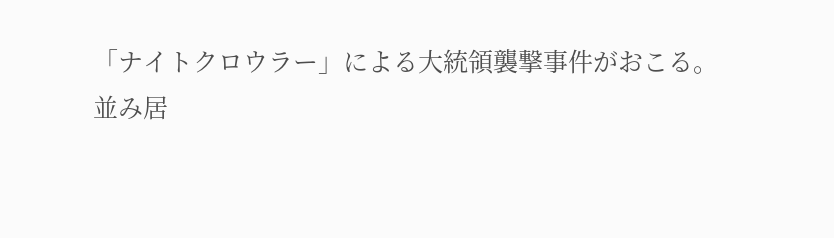「ナイトクロウラー」による大統領襲撃事件がおこる。
並み居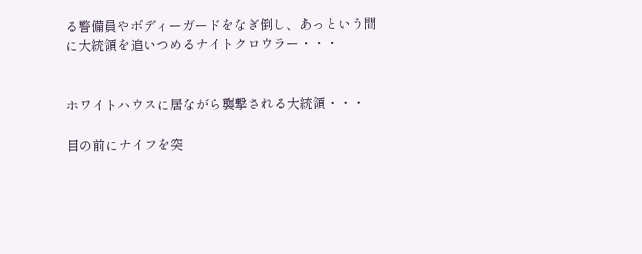る警備員やボディーガードをなぎ倒し、あっという間に大統領を追いつめるナイトクロウラー・・・


ホワイトハウスに居ながら襲撃される大統領・・・

目の前にナイフを突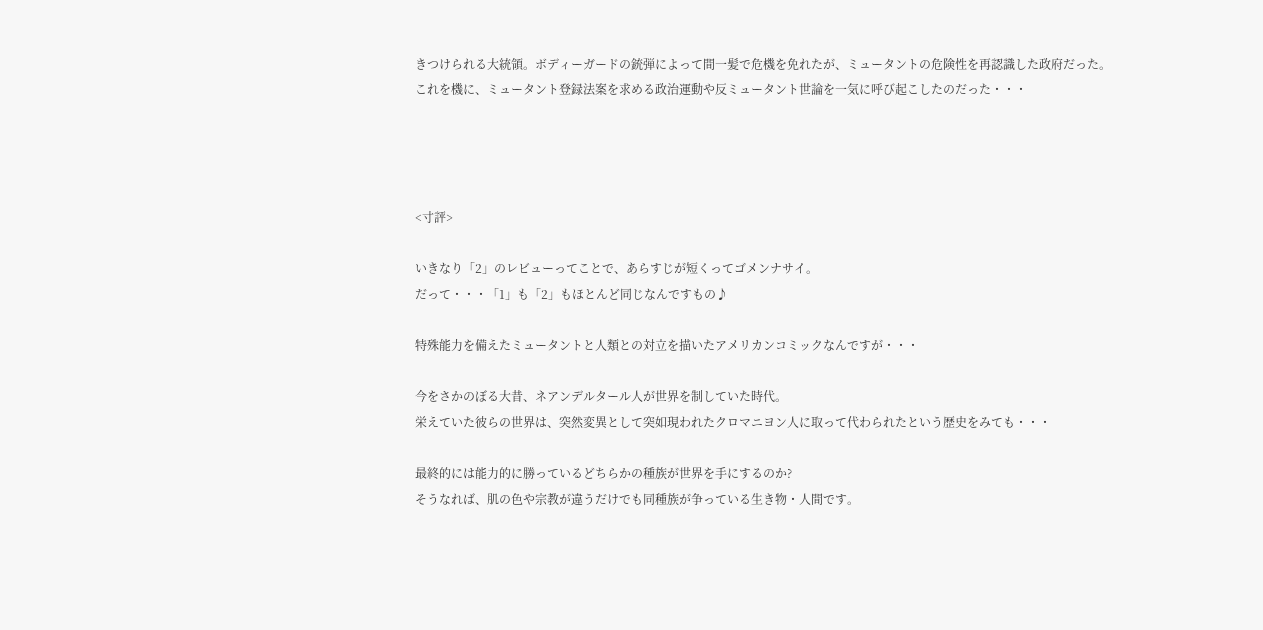きつけられる大統領。ボディーガードの銃弾によって間一髪で危機を免れたが、ミュータントの危険性を再認識した政府だった。
これを機に、ミュータント登録法案を求める政治運動や反ミュータント世論を一気に呼び起こしたのだった・・・




<寸評>

いきなり「2」のレビューってことで、あらすじが短くってゴメンナサイ。
だって・・・「1」も「2」もほとんど同じなんですもの♪

特殊能力を備えたミュータントと人類との対立を描いたアメリカンコミックなんですが・・・

今をさかのぼる大昔、ネアンデルタール人が世界を制していた時代。
栄えていた彼らの世界は、突然変異として突如現われたクロマニヨン人に取って代わられたという歴史をみても・・・

最終的には能力的に勝っているどちらかの種族が世界を手にするのか?
そうなれば、肌の色や宗教が違うだけでも同種族が争っている生き物・人間です。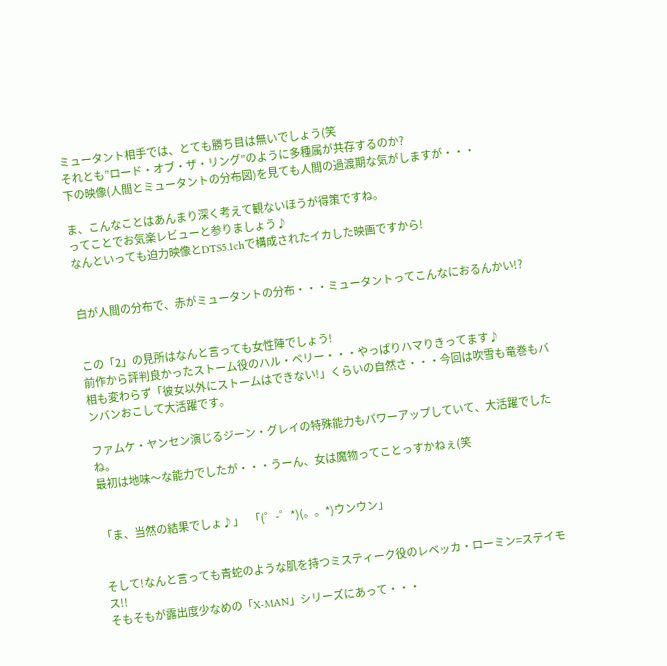ミュータント相手では、とても勝ち目は無いでしょう(笑
それとも”ロード・オブ・ザ・リング”のように多種属が共存するのか?
下の映像(人間とミュータントの分布図)を見ても人間の過渡期な気がしますが・・・

ま、こんなことはあんまり深く考えて観ないほうが得策ですね。
ってことでお気楽レビューと参りましょう♪
なんといっても迫力映像とDTS5.1chで構成されたイカした映画ですから!


白が人間の分布で、赤がミュータントの分布・・・ミュータントってこんなにおるんかい!?


この「2」の見所はなんと言っても女性陣でしょう!
前作から評判良かったストーム役のハル・ベリー・・・やっぱりハマりきってます♪
相も変わらず「彼女以外にストームはできない!」くらいの自然さ・・・今回は吹雪も竜巻もバンバンおこして大活躍です。

ファムケ・ヤンセン演じるジーン・グレイの特殊能力もパワーアップしていて、大活躍でしたね。
最初は地味〜な能力でしたが・・・うーん、女は魔物ってことっすかねぇ(笑


「ま、当然の結果でしょ♪」   「(゜-゜*)(。。*)ウンウン」


そして!なんと言っても青蛇のような肌を持つミスティーク役のレベッカ・ローミン=ステイモス!!
そもそもが露出度少なめの「X-MAN」シリーズにあって・・・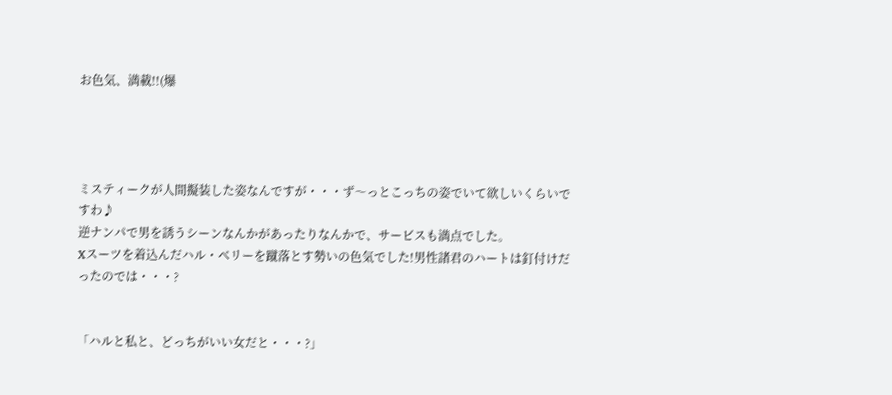お色気、満載!!(爆




ミスティークが人間擬装した姿なんですが・・・ず〜っとこっちの姿でいて欲しいくらいですわ♪
逆ナンパで男を誘うシーンなんかがあったりなんかで、サービスも満点でした。
Xスーツを着込んだハル・ベリーを蹴落とす勢いの色気でした!男性諸君のハートは釘付けだったのでは・・・?


「ハルと私と、どっちがいい女だと・・・?」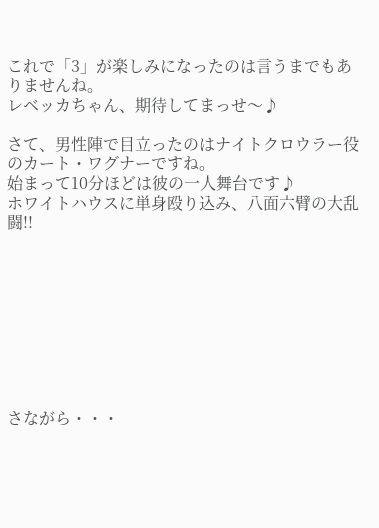これで「3」が楽しみになったのは言うまでもありませんね。
レベッカちゃん、期待してまっせ〜♪

さて、男性陣で目立ったのはナイトクロウラー役のカート・ワグナーですね。
始まって10分ほどは彼の一人舞台です♪
ホワイトハウスに単身殴り込み、八面六臂の大乱闘!!









さながら・・・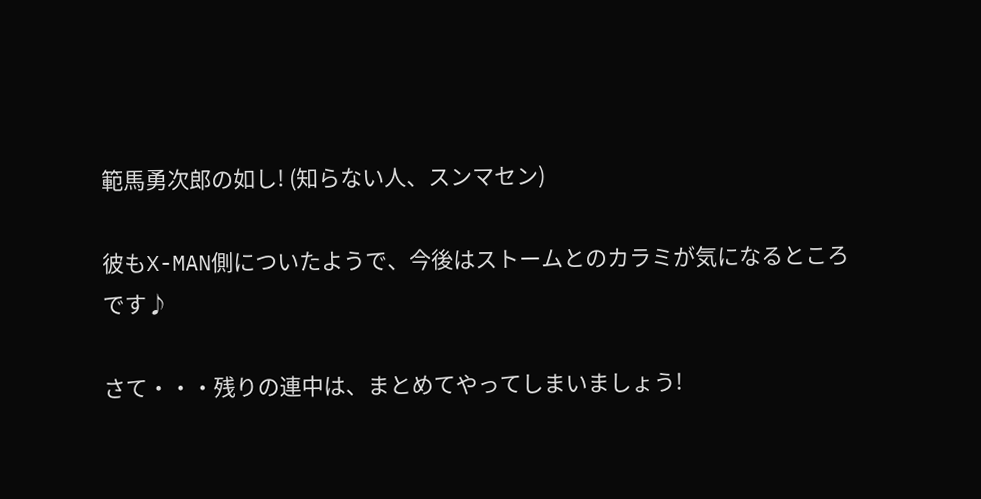範馬勇次郎の如し! (知らない人、スンマセン)

彼もX-MAN側についたようで、今後はストームとのカラミが気になるところです♪

さて・・・残りの連中は、まとめてやってしまいましょう!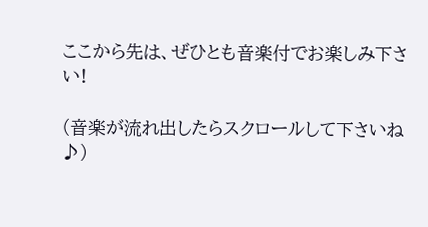ここから先は、ぜひとも音楽付でお楽しみ下さい!

(音楽が流れ出したらスクロールして下さいね♪)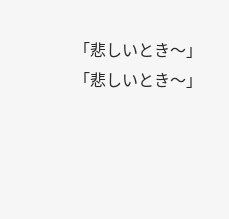「悲しいとき〜」 「悲しいとき〜」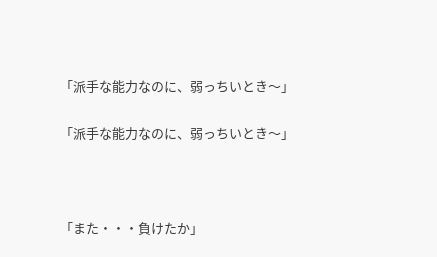「派手な能力なのに、弱っちいとき〜」

「派手な能力なのに、弱っちいとき〜」



「また・・・負けたか」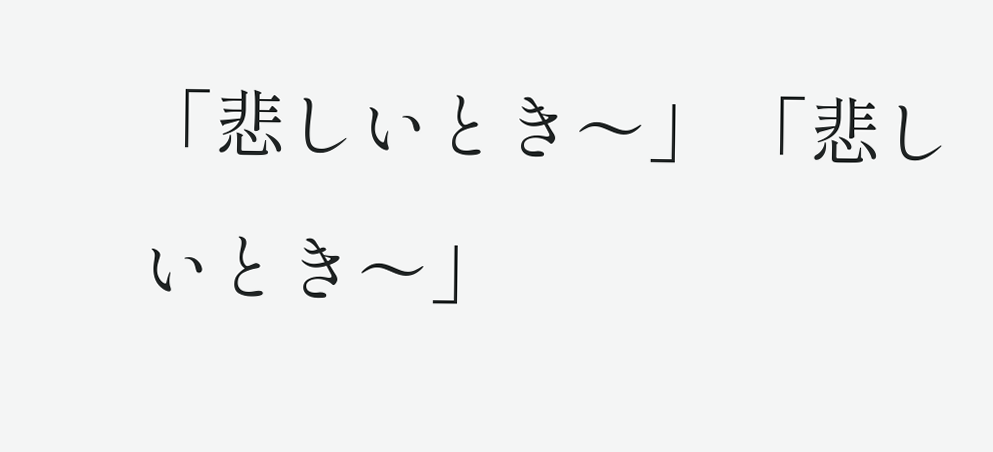「悲しいとき〜」 「悲しいとき〜」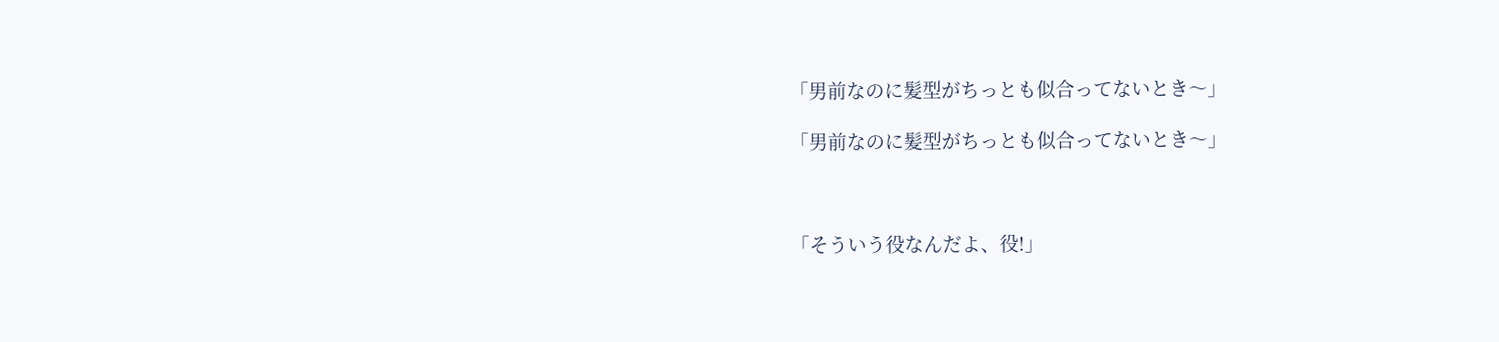「男前なのに髪型がちっとも似合ってないとき〜」

「男前なのに髪型がちっとも似合ってないとき〜」



「そういう役なんだよ、役!」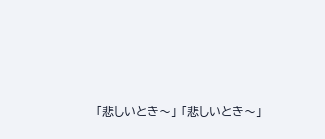「悲しいとき〜」 「悲しいとき〜」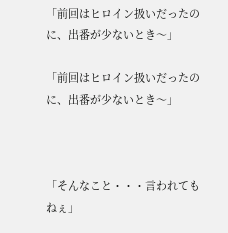「前回はヒロイン扱いだったのに、出番が少ないとき〜」

「前回はヒロイン扱いだったのに、出番が少ないとき〜」



「そんなこと・・・言われてもねぇ」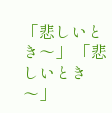「悲しいとき〜」 「悲しいとき〜」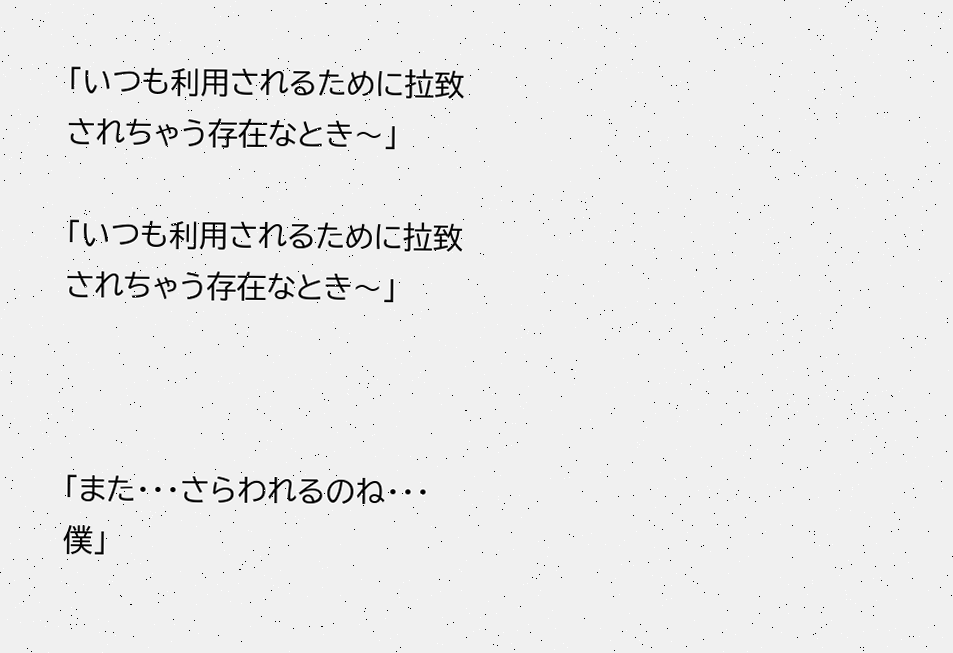「いつも利用されるために拉致されちゃう存在なとき〜」

「いつも利用されるために拉致されちゃう存在なとき〜」



「また・・・さらわれるのね・・・僕」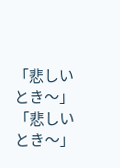「悲しいとき〜」 「悲しいとき〜」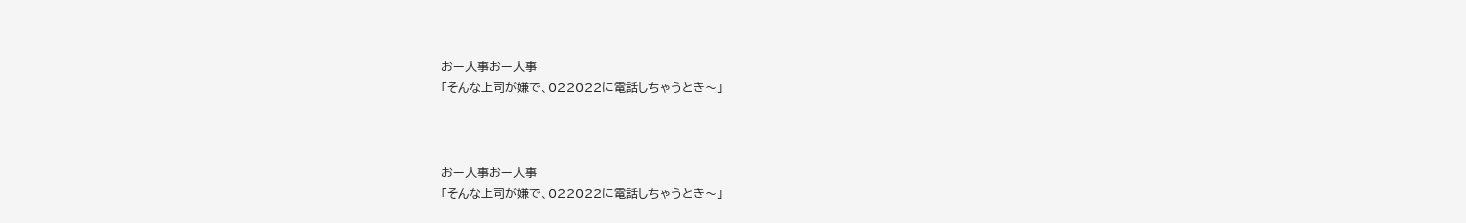おー人事おー人事
「そんな上司が嫌で、022022に電話しちゃうとき〜」



おー人事おー人事
「そんな上司が嫌で、022022に電話しちゃうとき〜」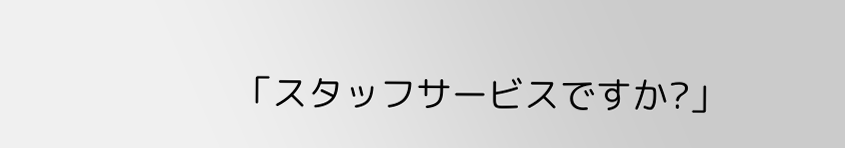「スタッフサービスですか?」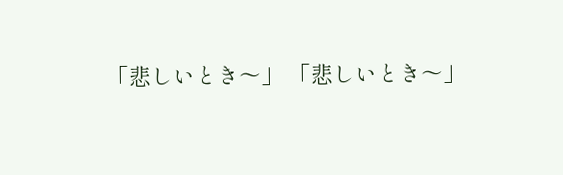「悲しいとき〜」 「悲しいとき〜」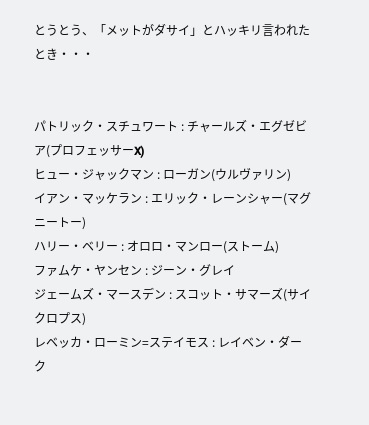とうとう、「メットがダサイ」とハッキリ言われたとき・・・


パトリック・スチュワート : チャールズ・エグゼビア(プロフェッサーX)
ヒュー・ジャックマン : ローガン(ウルヴァリン)
イアン・マッケラン : エリック・レーンシャー(マグニートー)
ハリー・ベリー : オロロ・マンロー(ストーム)
ファムケ・ヤンセン : ジーン・グレイ
ジェームズ・マースデン : スコット・サマーズ(サイクロプス)
レベッカ・ローミン=ステイモス : レイベン・ダーク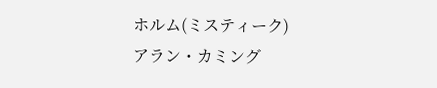ホルム(ミスティーク)
アラン・カミング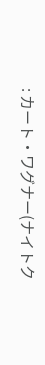: カート・ワグナー(ナイトク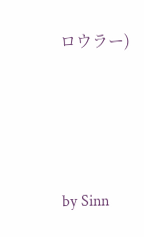ロウラー)




by Sinn